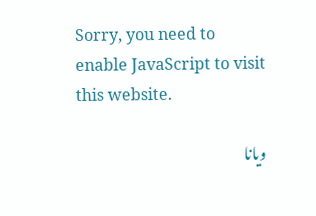Sorry, you need to enable JavaScript to visit this website.

ویانا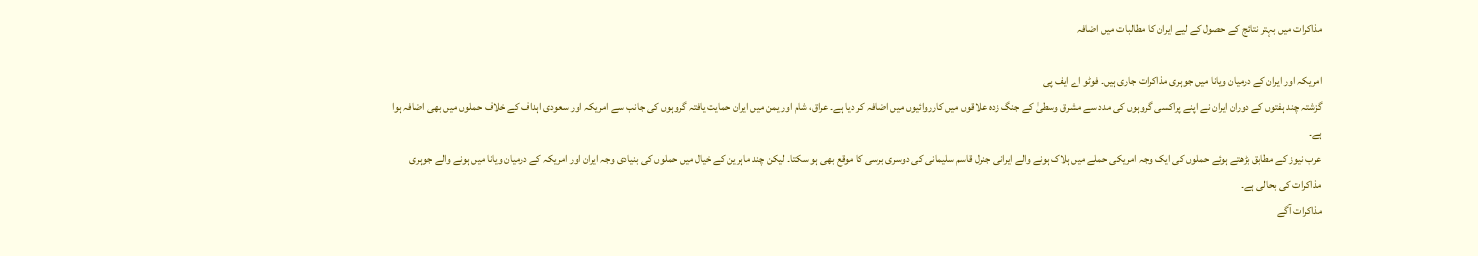مذاکرات میں بہتر نتائج کے حصول کے لیے ایران کا مطالبات میں اضافہ

امریکہ اور ایران کے درمیان ویانا میں جوہری مذاکرات جاری ہیں۔ فوٹو اے ایف پی
گزشتہ چند ہفتوں کے دوران ایران نے اپنے پراکسی گروہوں کی مدد سے مشرق وسطیٰ کے جنگ زدہ علاقوں میں کارروائیوں میں اضافہ کر دیا ہے۔ عراق، شام اور یمن میں ایران حمایت یافتہ گروہوں کی جانب سے امریکہ اور سعودی اہداف کے خلاف حملوں میں بھی اضافہ ہوا ہے۔
عرب نیوز کے مطابق بڑھتے ہوئے حملوں کی ایک وجہ امریکی حملے میں ہلاک ہونے والے ایرانی جنرل قاسم سلیمانی کی دوسری برسی کا موقع بھی ہو سکتا۔ لیکن چند ماہرین کے خیال میں حملوں کی بنیادی وجہ ایران اور امریکہ کے درمیان ویانا میں ہونے والے جوہری مذاکرات کی بحالی ہے۔
مذاکرات آگے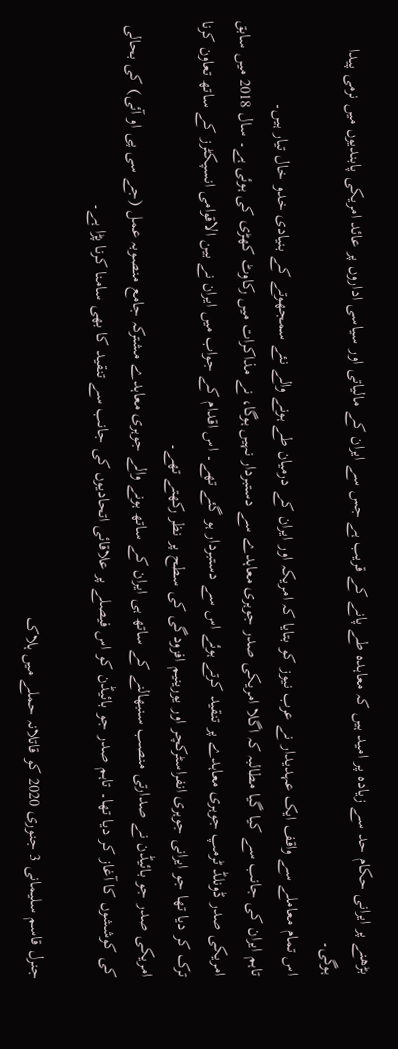بڑھنے پر ایرانی حکام حد سے زیادہ پر امید ہیں کہ معاہدہ طے پانے کے قریب ہے جس سے ایران کے مالیاتی اور سیاسی اداروں پر عائد امریکی پابندیوں میں نرمی پیدا ہوگی۔
اس تمام معاملے سے واقف ایک عہدیدار نے عرب نیوز کو بتایا کہ امریکہ اور ایران کے درمیان طے ہونے والے نئے سمجھوتے کے بنیادی خدو خال تیار ہیں۔
تاہم ایران کی جانب سے کیا گیا مطالبہ کہ اگلا امریکی صدر جوہری معاہدے سے دستبردار نہیں ہوگا، نے مذاکرات میں رکاوٹ کھڑی کی ہوئی ہے۔ سال 2018 میں سابق امریکی صدر ڈونلڈ ٹرمپ جوہری معاہدے پر تنقید کرتے ہوئے اس سے دستبردار ہو گئے تھے۔ اس اقدام کے جواب میں ایران نے بین الاقوامی انسپکٹرز کے ساتھ تعاون کرنا ترک کر دیا تھا جو ایرانی جوہری انفراسٹرکچر اور یورینیم افزودگی کی سطح پر نظر رکھتے تھے۔
امریکی صدر جو بائیڈن نے صدارتی منصب سنبھالنے کے ساتھ ہی ایران کے ساتھ ہونے والے جوہری معاہدے مشترکہ جامع منصوبہ عمل (جے سی پی او آئی) کی بحالی کی کوششوں کا آغاز کر دیا تھا۔ تاہم صدر جو بائیڈن کو اس فیصلے پر علاقائی اتحادیوں کی جانب سے تنقید کا بھی سامنا کرنا پڑا ہے۔

جنرل قاسم سلیمانی 3 جنوری 2020 کو قاتلانہ حملے میں ہلاک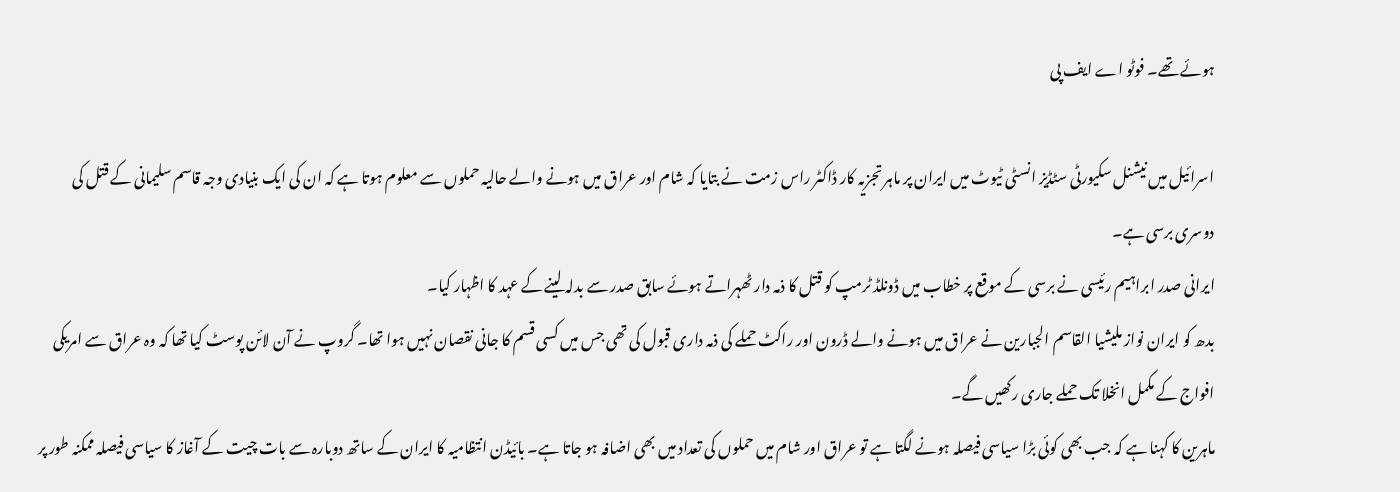ہوئے تھے۔ فوٹو اے ایف پی

اسرائیل میں نیشنل سکیورٹی سٹڈیز انسٹی ٹیوٹ میں ایران پر ماہر تجزیہ کار ڈاکٹر راس زمت نے بتایا کہ شام اور عراق میں ہونے والے حالیہ حملوں سے معلوم ہوتا ہے کہ ان کی ایک بنیادی وجہ قاسم سلیمانی کے قتل کی دوسری برسی ہے۔
ایرانی صدر ابراہیم رئیسی نے برسی کے موقع پر خطاب میں ڈونلڈ ٹرمپ کو قتل کا ذمہ دار ٹھہراتے ہوئے سابق صدر سے بدلہ لینے کے عہد کا اظہار کیا۔
بدھ کو ایران نواز ملیشیا القاسم الجبارین نے عراق میں ہونے والے ڈرون اور راکٹ حملے کی ذمہ داری قبول کی تھی جس میں کسی قسم کا جانی نقصان نہیں ہوا تھا۔ گروپ نے آن لائن پوسٹ کیا تھا کہ وہ عراق سے امریکی افواج کے مکمل انخلا تک حملے جاری رکھیں گے۔
ماہرین کا کہنا ہے کہ جب بھی کوئی بڑا سیاسی فیصلہ ہونے لگتا ہے تو عراق اور شام میں حملوں کی تعداد میں بھی اضافہ ہو جاتا ہے۔ بائیڈن انتظامیہ کا ایران کے ساتھ دوبارہ سے بات چیت کے آغاز کا سیاسی فیصلہ ممکنہ طور پر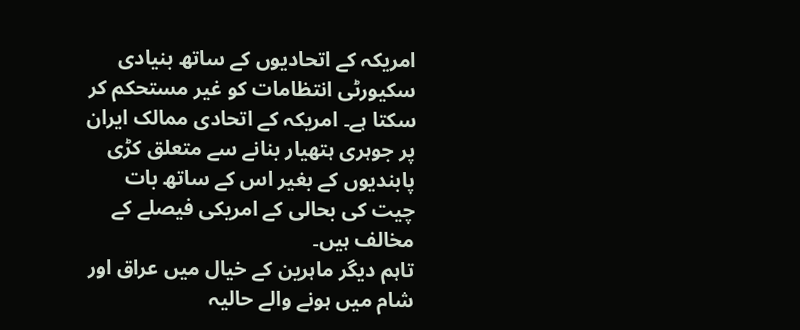امریکہ کے اتحادیوں کے ساتھ بنیادی سکیورٹی انتظامات کو غیر مستحکم کر سکتا ہے۔ امریکہ کے اتحادی ممالک ایران پر جوہری ہتھیار بنانے سے متعلق کڑی پابندیوں کے بغیر اس کے ساتھ بات چیت کی بحالی کے امریکی فیصلے کے مخالف ہیں۔
تاہم دیگر ماہرین کے خیال میں عراق اور شام میں ہونے والے حالیہ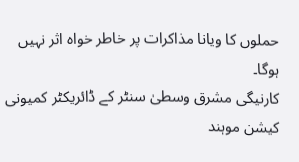حملوں کا ویانا مذاکرات پر خاطر خواہ اثر نہیں ہوگا۔
کارنیگی مشرق وسطیٰ سنٹر کے ڈائریکٹر کمیونی کیشن موہند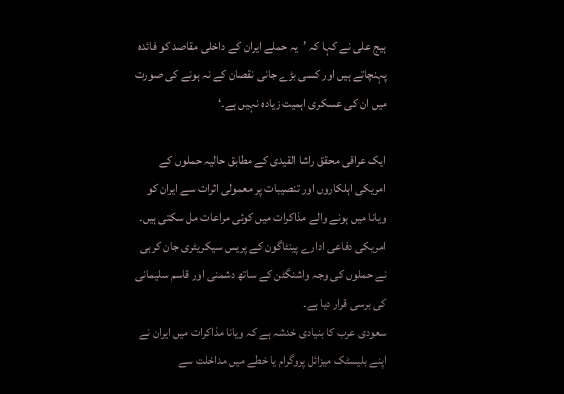ہیج علی نے کہا کہ ’یہ حملے ایران کے داخلی مقاصد کو فائدہ پہنچاتے ہیں اور کسی بڑے جانی نقصان کے نہ ہونے کی صورت میں ان کی عسکری اہمیت زیادہ نہیں ہے۔‘

ایک عراقی محقق راشا القیدی کے مطابق حالیہ حملوں کے امریکی اہلکاروں اور تنصیبات پر معمولی اثرات سے ایران کو ویانا میں ہونے والے مذاکرات میں کوئی مراعات مل سکتی ہیں۔
امریکی دفاعی ادارے پینٹاگون کے پریس سیکریٹری جان کربی نے حملوں کی وجہ واشنگٹن کے ساتھ دشمنی اور قاسم سلیمانی کی برسی قرار دیا ہے۔
سعودی عرب کا بنیادی خدشہ ہے کہ ویانا مذاکرات میں ایران نے اپنے بلیسٹک میزائل پروگرام یا خطے میں مداخلت سے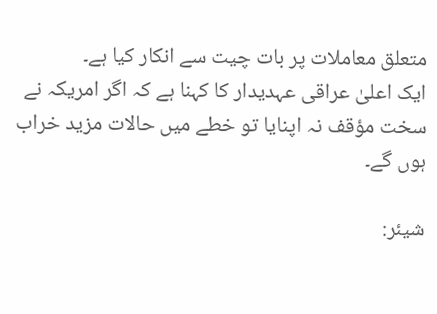متعلق معاملات پر بات چیت سے انکار کیا ہے۔
ایک اعلیٰ عراقی عہدیدار کا کہنا ہے کہ اگر امریکہ نے سخت مؤقف نہ اپنایا تو خطے میں حالات مزید خراب ہوں گے۔

شیئر: